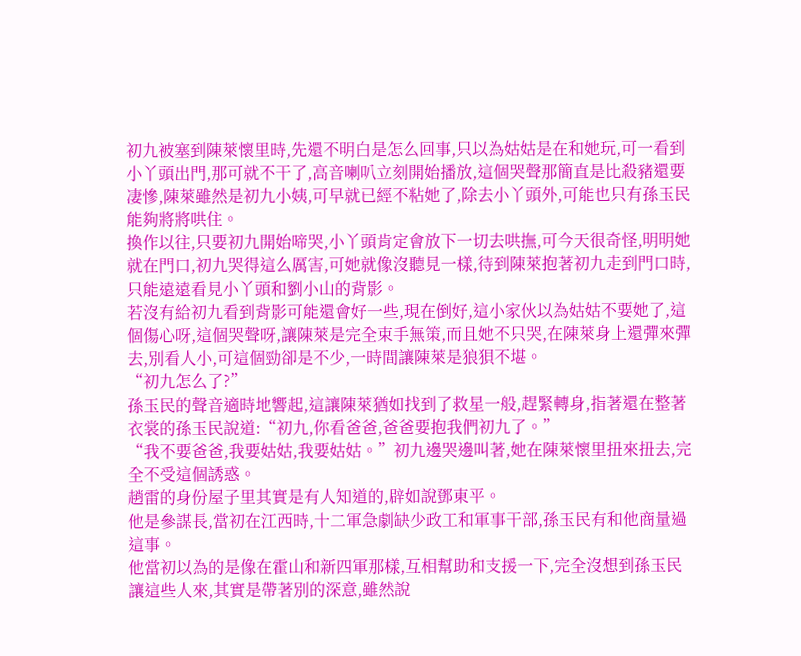初九被塞到陳萊懷里時,先還不明白是怎么回事,只以為姑姑是在和她玩,可一看到小丫頭出門,那可就不干了,高音喇叭立刻開始播放,這個哭聲那簡直是比殺豬還要凄慘,陳萊雖然是初九小姨,可早就已經不粘她了,除去小丫頭外,可能也只有孫玉民能夠將將哄住。
換作以往,只要初九開始啼哭,小丫頭肯定會放下一切去哄撫,可今天很奇怪,明明她就在門口,初九哭得這么厲害,可她就像沒聽見一樣,待到陳萊抱著初九走到門口時,只能遠遠看見小丫頭和劉小山的背影。
若沒有給初九看到背影可能還會好一些,現在倒好,這小家伙以為姑姑不要她了,這個傷心呀,這個哭聲呀,讓陳萊是完全束手無策,而且她不只哭,在陳萊身上還彈來彈去,別看人小,可這個勁卻是不少,一時間讓陳萊是狼狽不堪。
“初九怎么了?”
孫玉民的聲音適時地響起,這讓陳萊猶如找到了救星一般,趕緊轉身,指著還在整著衣裳的孫玉民說道:“初九,你看爸爸,爸爸要抱我們初九了。”
“我不要爸爸,我要姑姑,我要姑姑。”初九邊哭邊叫著,她在陳萊懷里扭來扭去,完全不受這個誘惑。
趙雷的身份屋子里其實是有人知道的,辟如說鄧東平。
他是參謀長,當初在江西時,十二軍急劇缺少政工和軍事干部,孫玉民有和他商量過這事。
他當初以為的是像在霍山和新四軍那樣,互相幫助和支援一下,完全沒想到孫玉民讓這些人來,其實是帶著別的深意,雖然說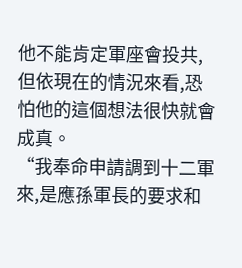他不能肯定軍座會投共,但依現在的情況來看,恐怕他的這個想法很快就會成真。
“我奉命申請調到十二軍來,是應孫軍長的要求和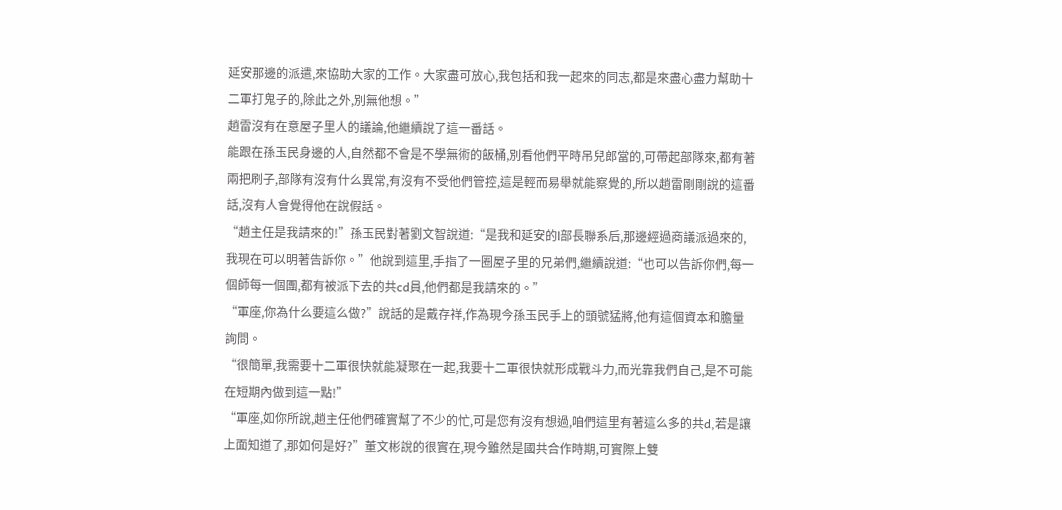延安那邊的派遣,來協助大家的工作。大家盡可放心,我包括和我一起來的同志,都是來盡心盡力幫助十二軍打鬼子的,除此之外,別無他想。”
趙雷沒有在意屋子里人的議論,他繼續說了這一番話。
能跟在孫玉民身邊的人,自然都不會是不學無術的飯桶,別看他們平時吊兒郎當的,可帶起部隊來,都有著兩把刷子,部隊有沒有什么異常,有沒有不受他們管控,這是輕而易舉就能察覺的,所以趙雷剛剛說的這番話,沒有人會覺得他在說假話。
“趙主任是我請來的!”孫玉民對著劉文智說道:“是我和延安的l部長聯系后,那邊經過商議派過來的,我現在可以明著告訴你。”他說到這里,手指了一圈屋子里的兄弟們,繼續說道:“也可以告訴你們,每一個師每一個團,都有被派下去的共cd員,他們都是我請來的。”
“軍座,你為什么要這么做?”說話的是戴存祥,作為現今孫玉民手上的頭號猛將,他有這個資本和膽量詢問。
“很簡單,我需要十二軍很快就能凝聚在一起,我要十二軍很快就形成戰斗力,而光靠我們自己,是不可能在短期內做到這一點!”
“軍座,如你所說,趙主任他們確實幫了不少的忙,可是您有沒有想過,咱們這里有著這么多的共d,若是讓上面知道了,那如何是好?”董文彬說的很實在,現今雖然是國共合作時期,可實際上雙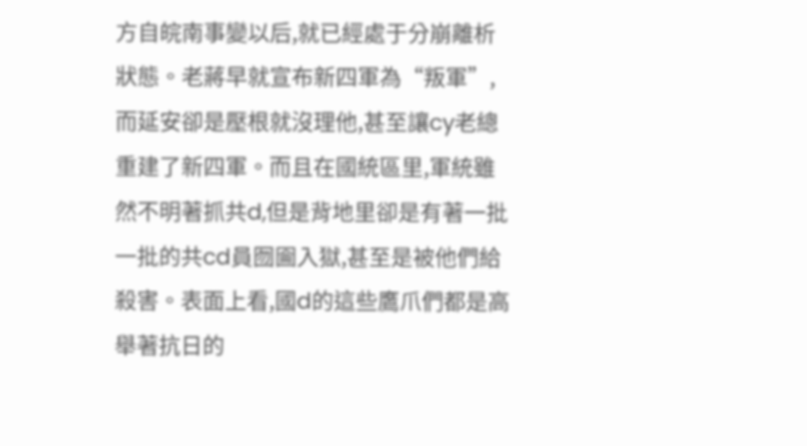方自皖南事變以后,就已經處于分崩離析狀態。老蔣早就宣布新四軍為“叛軍”,而延安卻是壓根就沒理他,甚至讓cy老總重建了新四軍。而且在國統區里,軍統雖然不明著抓共d,但是背地里卻是有著一批一批的共cd員囫圇入獄,甚至是被他們給殺害。表面上看,國d的這些鷹爪們都是高舉著抗日的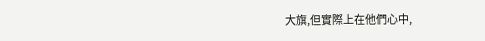大旗,但實際上在他們心中,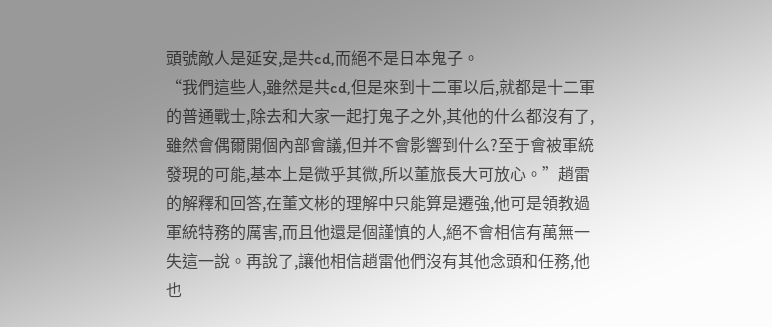頭號敵人是延安,是共cd,而絕不是日本鬼子。
“我們這些人,雖然是共cd,但是來到十二軍以后,就都是十二軍的普通戰士,除去和大家一起打鬼子之外,其他的什么都沒有了,雖然會偶爾開個內部會議,但并不會影響到什么?至于會被軍統發現的可能,基本上是微乎其微,所以董旅長大可放心。”趙雷的解釋和回答,在董文彬的理解中只能算是遷強,他可是領教過軍統特務的厲害,而且他還是個謹慎的人,絕不會相信有萬無一失這一說。再說了,讓他相信趙雷他們沒有其他念頭和任務,他也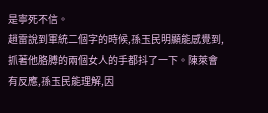是寧死不信。
趙雷說到軍統二個字的時候,孫玉民明顯能感覺到,抓著他胳膊的兩個女人的手都抖了一下。陳萊會有反應,孫玉民能理解,因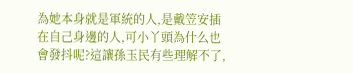為她本身就是軍統的人,是戴笠安插在自己身邊的人,可小丫頭為什么也會發抖呢?這讓孫玉民有些理解不了,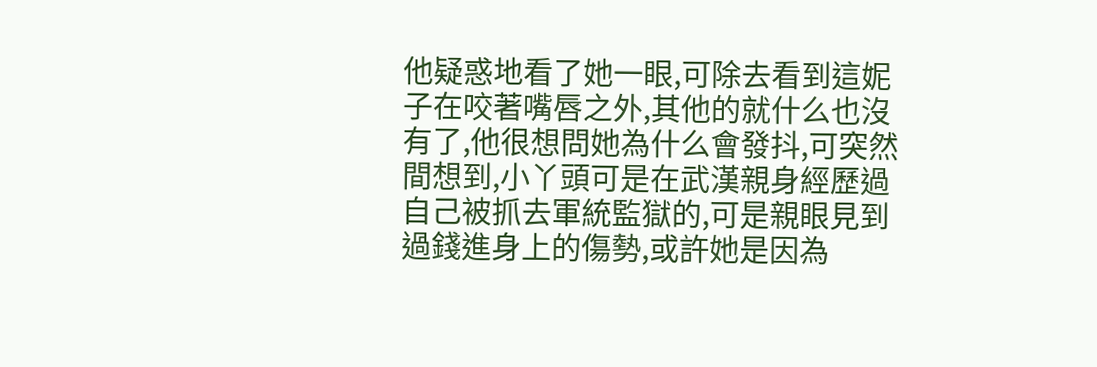他疑惑地看了她一眼,可除去看到這妮子在咬著嘴唇之外,其他的就什么也沒有了,他很想問她為什么會發抖,可突然間想到,小丫頭可是在武漢親身經歷過自己被抓去軍統監獄的,可是親眼見到過錢進身上的傷勢,或許她是因為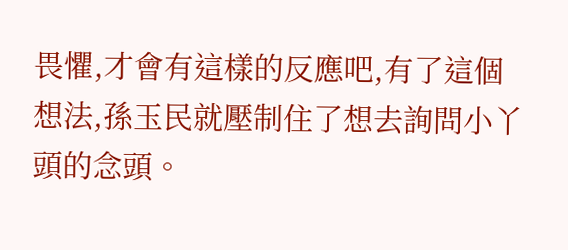畏懼,才會有這樣的反應吧,有了這個想法,孫玉民就壓制住了想去詢問小丫頭的念頭。